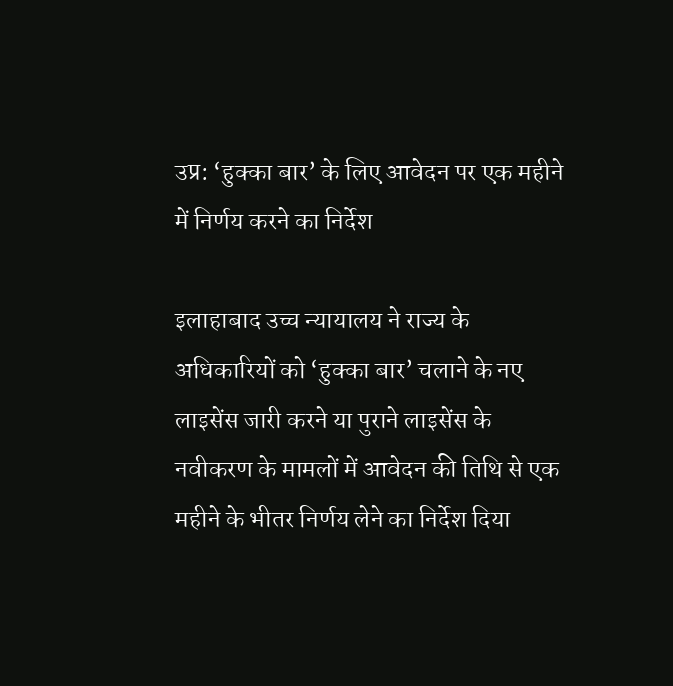उप्र: ‘हुक्का बार’ के लिए आवेदन पर एक महीने में निर्णय करने का निर्देश

इलाहाबाद उच्च न्यायालय ने राज्य के अधिकारियों को ‘हुक्का बार’ चलाने के नए लाइसेंस जारी करने या पुराने लाइसेंस के नवीकरण के मामलों में आवेदन की तिथि से एक महीने के भीतर निर्णय लेने का निर्देश दिया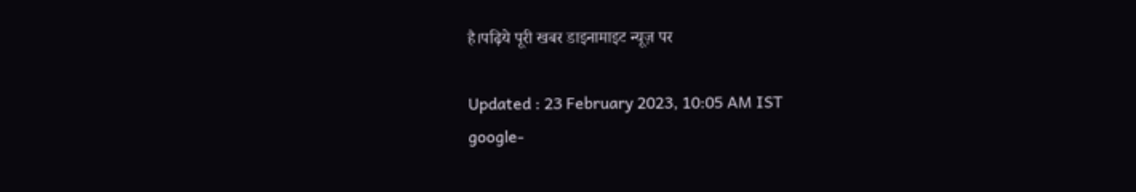है।पढ़िये पूरी खबर डाइनामाइट न्यूज़ पर

Updated : 23 February 2023, 10:05 AM IST
google-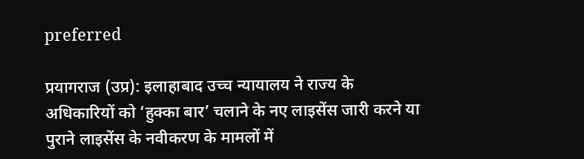preferred

प्रयागराज (उप्र): इलाहाबाद उच्च न्यायालय ने राज्य के अधिकारियों को ‘हुक्का बार’ चलाने के नए लाइसेंस जारी करने या पुराने लाइसेंस के नवीकरण के मामलों में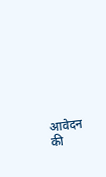आवेदन की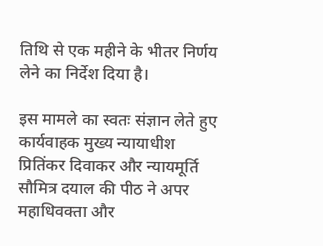तिथि से एक महीने के भीतर निर्णय लेने का निर्देश दिया है।

इस मामले का स्वतः संज्ञान लेते हुए कार्यवाहक मुख्य न्यायाधीश प्रितिंकर दिवाकर और न्यायमूर्ति सौमित्र दयाल की पीठ ने अपर महाधिवक्ता और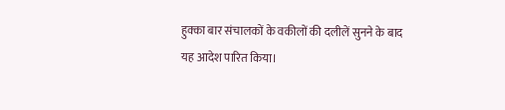हुक्का बार संचालकों के वकीलों की दलीलें सुनने के बाद यह आदेश पारित किया।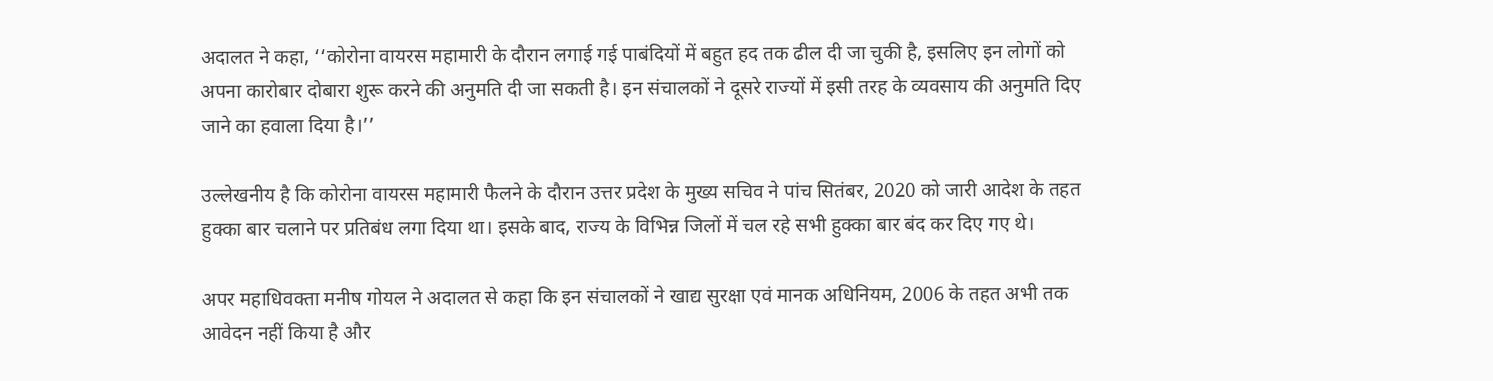अदालत ने कहा, ‘‘कोरोना वायरस महामारी के दौरान लगाई गई पाबंदियों में बहुत हद तक ढील दी जा चुकी है, इसलिए इन लोगों को अपना कारोबार दोबारा शुरू करने की अनुमति दी जा सकती है। इन संचालकों ने दूसरे राज्यों में इसी तरह के व्यवसाय की अनुमति दिए जाने का हवाला दिया है।’’

उल्लेखनीय है कि कोरोना वायरस महामारी फैलने के दौरान उत्तर प्रदेश के मुख्य सचिव ने पांच सितंबर, 2020 को जारी आदेश के तहत हुक्का बार चलाने पर प्रतिबंध लगा दिया था। इसके बाद, राज्य के विभिन्न जिलों में चल रहे सभी हुक्का बार बंद कर दिए गए थे।

अपर महाधिवक्ता मनीष गोयल ने अदालत से कहा कि इन संचालकों ने खाद्य सुरक्षा एवं मानक अधिनियम, 2006 के तहत अभी तक आवेदन नहीं किया है और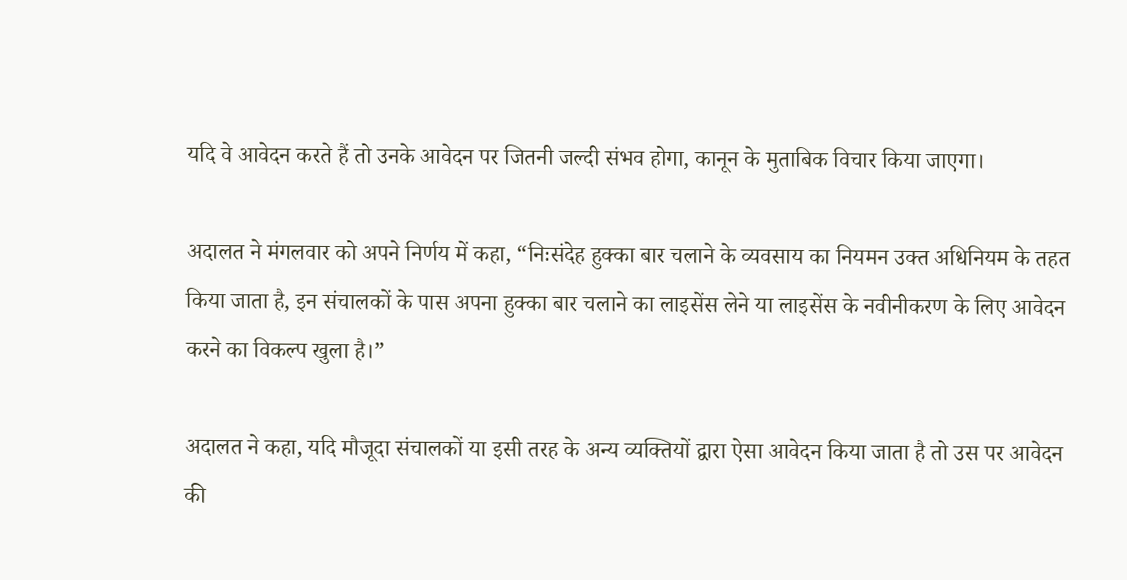यदि वे आवेदन करते हैं तो उनके आवेदन पर जितनी जल्दी संभव होगा, कानून के मुताबिक विचार किया जाएगा।

अदालत ने मंगलवार को अपने निर्णय में कहा, “निःसंदेह हुक्का बार चलाने के व्यवसाय का नियमन उक्त अधिनियम के तहत किया जाता है, इन संचालकों के पास अपना हुक्का बार चलाने का लाइसेंस लेने या लाइसेंस के नवीनीकरण के लिए आवेदन करने का विकल्प खुला है।”

अदालत ने कहा, यदि मौजूदा संचालकों या इसी तरह के अन्य व्यक्तियों द्वारा ऐसा आवेदन किया जाता है तो उस पर आवेदन की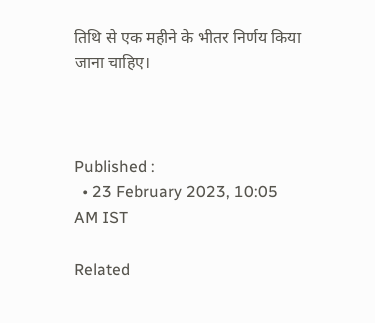तिथि से एक महीने के भीतर निर्णय किया जाना चाहिए।



Published :
  • 23 February 2023, 10:05 AM IST

Related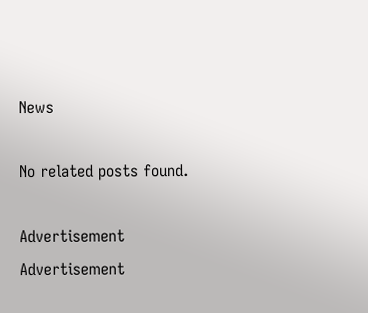News

No related posts found.

Advertisement
Advertisement